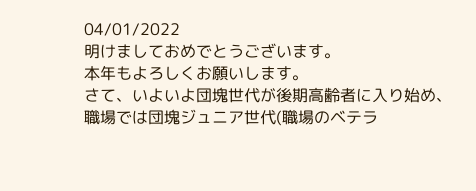04/01/2022
明けましておめでとうございます。
本年もよろしくお願いします。
さて、いよいよ団塊世代が後期高齢者に入り始め、
職場では団塊ジュニア世代(職場のベテラ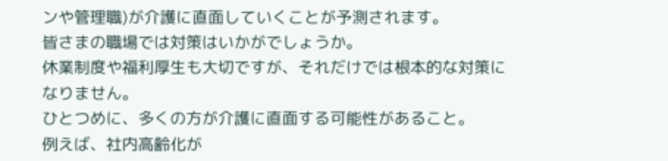ンや管理職)が介護に直面していくことが予測されます。
皆さまの職場では対策はいかがでしょうか。
休業制度や福利厚生も大切ですが、それだけでは根本的な対策になりません。
ひとつめに、多くの方が介護に直面する可能性があること。
例えば、社内高齢化が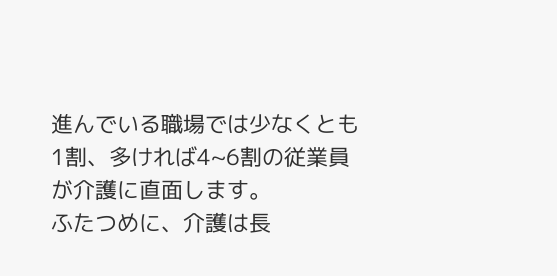進んでいる職場では少なくとも1割、多ければ4~6割の従業員が介護に直面します。
ふたつめに、介護は長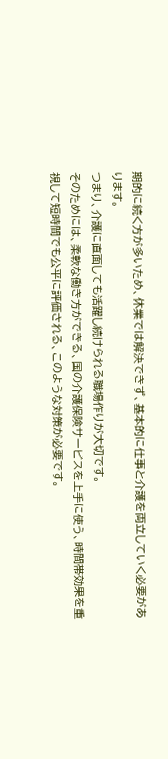期的に続く方が多いため、休業では解決できず、基本的に仕事と介護を両立していく必要があります。
つまり、介護に直面しても活躍し続けられる職場作りが大切です。
そのためには、柔軟な働き方ができる、国の介護保険サービスを上手に使う、時間帯効果を重視して短時間でも公平に評価される、このような対策が必要です。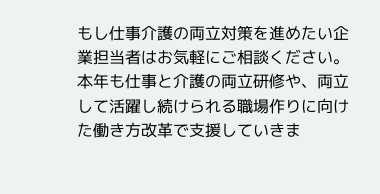もし仕事介護の両立対策を進めたい企業担当者はお気軽にご相談ください。
本年も仕事と介護の両立研修や、両立して活躍し続けられる職場作りに向けた働き方改革で支援していきま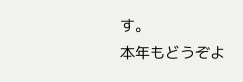す。
本年もどうぞよ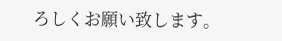ろしくお願い致します。